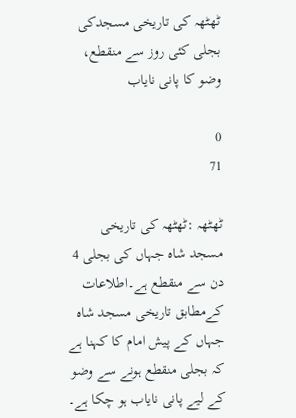ٹھٹھہ کی تاریخی مسجدکی بجلی کئی روز سے منقطع، وضو کا پانی نایاب

0
71

ٹھٹھہ :ٹھٹھہ کی تاریخی مسجد شاہ جہاں کی بجلی 4 دن سے منقطع ہے۔اطلاعات کےمطابق تاریخی مسجد شاہ جہاں کے پیش امام کا کہنا ہے کہ بجلی منقطع ہونے سے وضو کے لیے پانی نایاب ہو چکا ہے۔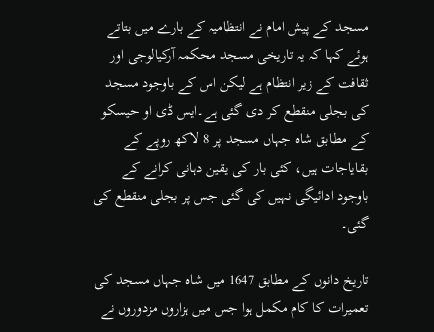مسجد کے پیش امام نے انتظامیہ کے بارے میں بتاتے ہوئے کہا کہ یہ تاریخی مسجد محکمہ آرکیالوجی اور ثقافت کے زیر انتظام ہے لیکن اس کے باوجود مسجد کی بجلی منقطع کر دی گئی ہے۔ایس ڈی او حیسکو کے مطابق شاہ جہاں مسجد پر 8 لاکھ روپے کے بقایاجات ہیں، کئی بار کی یقین دہانی کرانے کے باوجود ادائیگی نہیں کی گئی جس پر بجلی منقطع کی گئی۔

تاریخ دانوں کے مطابق 1647 میں شاہ جہاں مسجد کی تعمیرات کا کام مکمل ہوا جس میں ہزاروں مزدوروں نے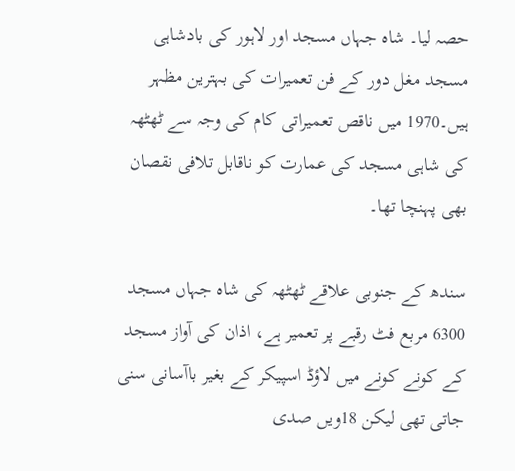حصہ لیا۔ شاہ جہاں مسجد اور لاہور کی بادشاہی مسجد مغل دور کے فن تعمیرات کی بہترین مظہر ہیں۔1970 میں ناقص تعمیراتی کام کی وجہ سے ٹھٹھہ کی شاہی مسجد کی عمارت کو ناقابل تلافی نقصان بھی پہنچا تھا۔

سندھ کے جنوبی علاقے ٹھٹھہ کی شاہ جہاں مسجد 6300 مربع فٹ رقبے پر تعمیر ہے، اذان کی آواز مسجد کے کونے کونے میں لاؤڈ اسپیکر کے بغیر باآسانی سنی جاتی تھی لیکن 18ویں صدی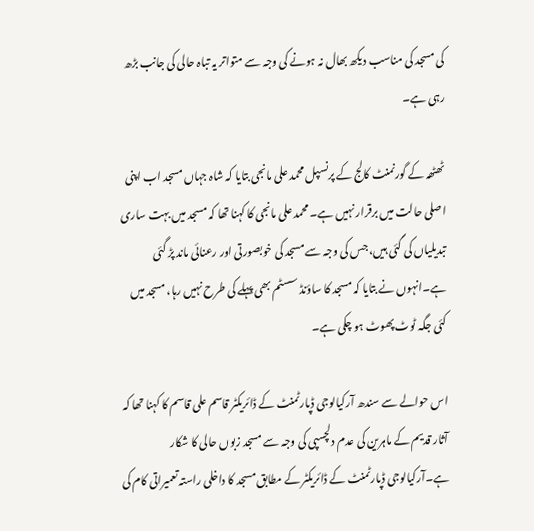کی مسجد کی مناسب دیکھ بھال نہ ہونے کی وجہ سے متواتر یہ تباہ حالی کی جانب بڑھ رہی ہے۔

ٹھٹھہ کے گورنمنٹ کالج کے پرنسپل محمد علی مانجی بتایا کہ شاہ جہاں مسجد اب اپنی اصلی حالت میں برقرار نہیں ہے۔ محمد علی مانجی کا کہنا تھا کہ مسجد میں بہت ساری تبدیلیاں کی گئی ہیں، جس کی وجہ سے مسجد کی خوبصورتی اور رعنائی ماند پڑ گئی ہے۔انہوں نے بتایا کہ مسجد کا ساؤنڈ سسٹم بھی پہلے کی طرح نہیں رہا، مسجد میں کئی جگہ ٹوٹ پھوٹ ہو چکی ہے۔

اس حوالے سے سندھ آرکیالوجی ڈپارٹمنٹ کے ڈائریکٹر قاسم علی قاسم کا کہنا تھا کہ آثار قدیم کے ماہرین کی عدم دلچسپی کی وجہ سے مسجد زبوں حالی کا شکار ہے۔آرکیالوجی ڈپارٹمنٹ کے ڈائریکٹر کے مطابق مسجد کا داخلی راستہ تعمیراتی کام کی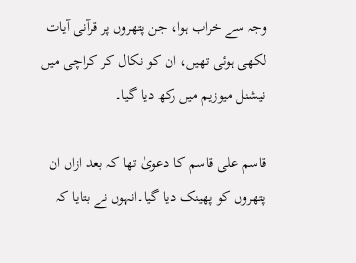وجہ سے خراب ہوا، جن پتھروں پر قرآنی آیات لکھی ہوئی تھیں، ان کو نکال کر کراچی میں نیشنل میوزیم میں رکھ دیا گیا۔

قاسم علی قاسم کا دعویٰ تھا کہ بعد ازاں ان پتھروں کو پھینک دیا گیا۔انہوں نے بتایا کہ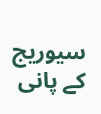سیوریج کے پانی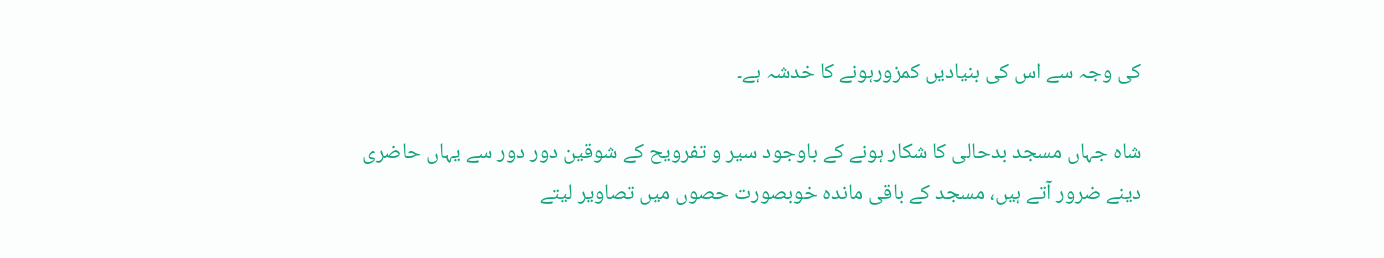کی وجہ سے اس کی بنیادیں کمزورہونے کا خدشہ ہے۔

شاہ جہاں مسجد بدحالی کا شکار ہونے کے باوجود سیر و تفرویح کے شوقین دور دور سے یہاں حاضری دینے ضرور آتے ہیں، مسجد کے باقی ماندہ خوبصورت حصوں میں تصاویر لیتے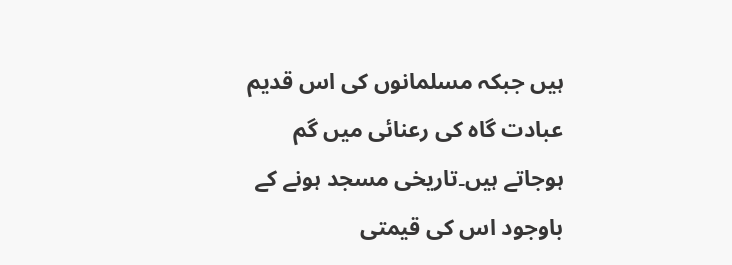ہیں جبکہ مسلمانوں کی اس قدیم عبادت گاہ کی رعنائی میں گم ہوجاتے ہیں۔تاریخی مسجد ہونے کے باوجود اس کی قیمتی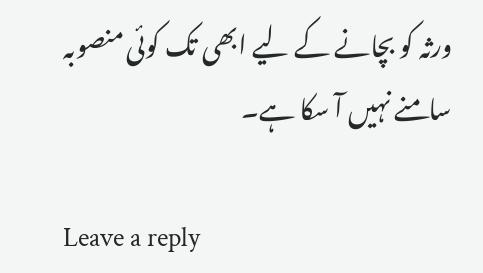ورثہ کو بچانے کے لیے ابھی تک کوئی منصوبہ سامنے نہیں آ سکا ہے۔

Leave a reply